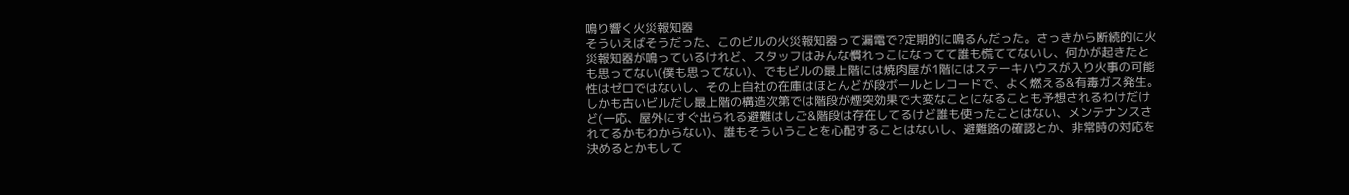鳴り響く火災報知器
そういえばそうだった、このビルの火災報知器って漏電で?定期的に鳴るんだった。さっきから断続的に火災報知器が鳴っているけれど、スタッフはみんな慣れっこになってて誰も慌ててないし、何かが起きたとも思ってない(僕も思ってない)、でもビルの最上階には焼肉屋が1階にはステーキハウスが入り火事の可能性はゼロではないし、その上自社の在庫はほとんどが段ボールとレコードで、よく燃える&有毒ガス発生。しかも古いビルだし最上階の構造次第では階段が煙突効果で大変なことになることも予想されるわけだけど(一応、屋外にすぐ出られる避難はしご&階段は存在してるけど誰も使ったことはない、メンテナンスされてるかもわからない)、誰もそういうことを心配することはないし、避難路の確認とか、非常時の対応を決めるとかもして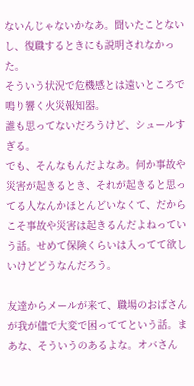ないんじゃないかなあ。聞いたことないし、復職するときにも説明されなかった。
そういう状況で危機感とは遠いところで鳴り響く火災報知器。
誰も思ってないだろうけど、シュールすぎる。
でも、そんなもんだよなあ。何か事故や災害が起きるとき、それが起きると思ってる人なんかほとんどいなくて、だからこそ事故や災害は起きるんだよねっていう話。せめて保険くらいは入ってて欲しいけどどうなんだろう。

友達からメールが来て、職場のおばさんが我が儘で大変で困っててという話。まあな、そういうのあるよな。オバさん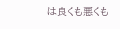は良くも悪くも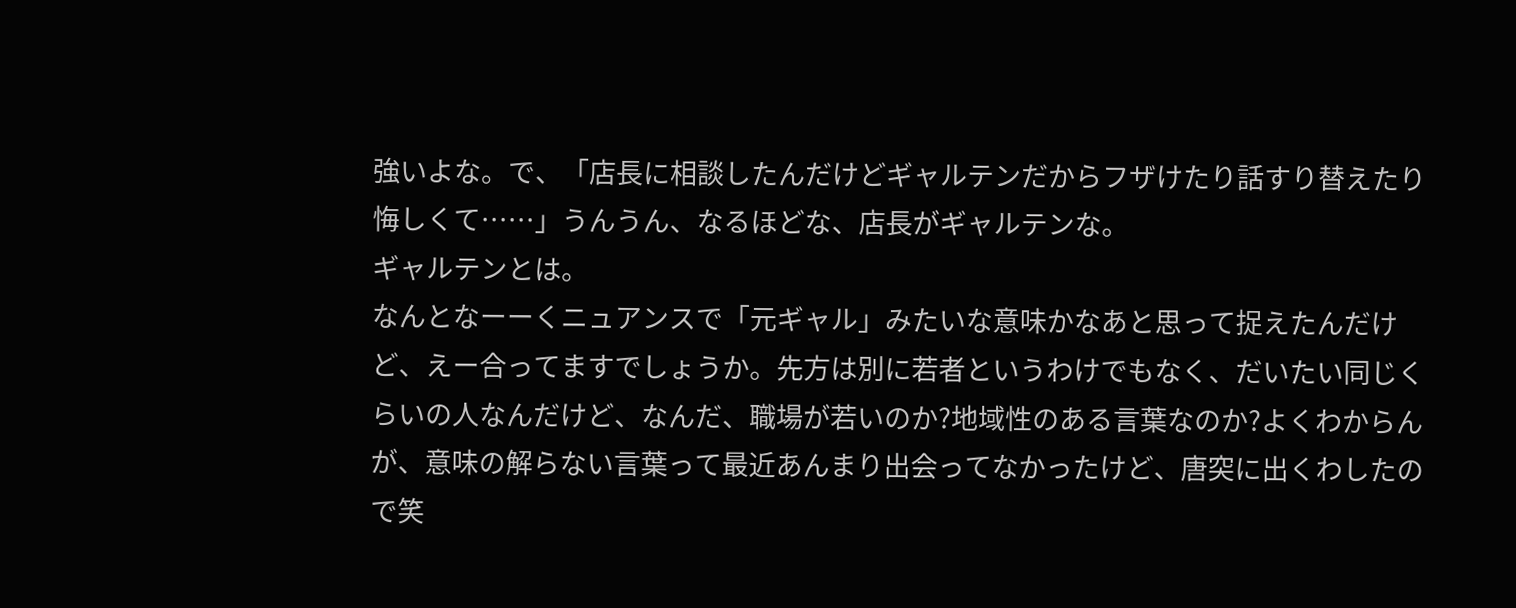強いよな。で、「店長に相談したんだけどギャルテンだからフザけたり話すり替えたり悔しくて……」うんうん、なるほどな、店長がギャルテンな。
ギャルテンとは。
なんとなーーくニュアンスで「元ギャル」みたいな意味かなあと思って捉えたんだけど、えー合ってますでしょうか。先方は別に若者というわけでもなく、だいたい同じくらいの人なんだけど、なんだ、職場が若いのか?地域性のある言葉なのか?よくわからんが、意味の解らない言葉って最近あんまり出会ってなかったけど、唐突に出くわしたので笑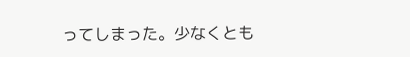ってしまった。少なくとも